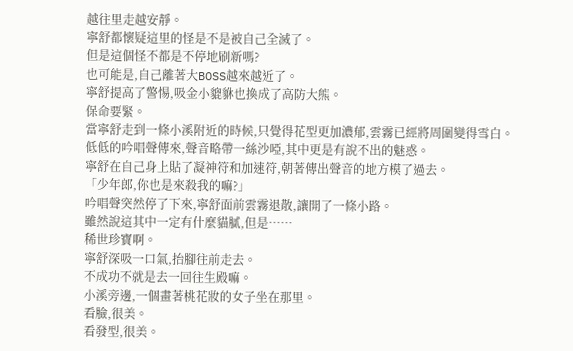越往里走越安靜。
寧舒都懷疑這里的怪是不是被自己全滅了。
但是這個怪不都是不停地刷新嗎?
也可能是,自己離著大BOSS越來越近了。
寧舒提高了警惕,吸金小貔貅也換成了高防大熊。
保命要緊。
當寧舒走到一條小溪附近的時候,只覺得花型更加濃郁,雲霧已經將周圍變得雪白。
低低的吟唱聲傳來,聲音略帶一絲沙啞,其中更是有說不出的魅惑。
寧舒在自己身上貼了凝神符和加速符,朝著傳出聲音的地方模了過去。
「少年郎,你也是來殺我的嘛?」
吟唱聲突然停了下來,寧舒面前雲霧退散,讓開了一條小路。
雖然說這其中一定有什麼貓膩,但是……
稀世珍寶啊。
寧舒深吸一口氣,抬腳往前走去。
不成功不就是去一回往生殿嘛。
小溪旁邊,一個畫著桃花妝的女子坐在那里。
看臉,很美。
看發型,很美。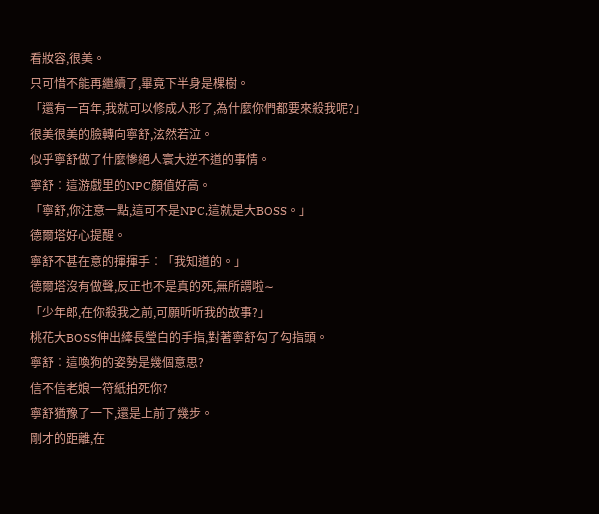看妝容,很美。
只可惜不能再繼續了,畢竟下半身是棵樹。
「還有一百年,我就可以修成人形了,為什麼你們都要來殺我呢?」
很美很美的臉轉向寧舒,泫然若泣。
似乎寧舒做了什麼慘絕人寰大逆不道的事情。
寧舒︰這游戲里的NPC顏值好高。
「寧舒,你注意一點,這可不是NPC,這就是大BOSS。」
德爾塔好心提醒。
寧舒不甚在意的揮揮手︰「我知道的。」
德爾塔沒有做聲,反正也不是真的死,無所謂啦∼
「少年郎,在你殺我之前,可願听听我的故事?」
桃花大BOSS伸出縴長瑩白的手指,對著寧舒勾了勾指頭。
寧舒︰這喚狗的姿勢是幾個意思?
信不信老娘一符紙拍死你?
寧舒猶豫了一下,還是上前了幾步。
剛才的距離,在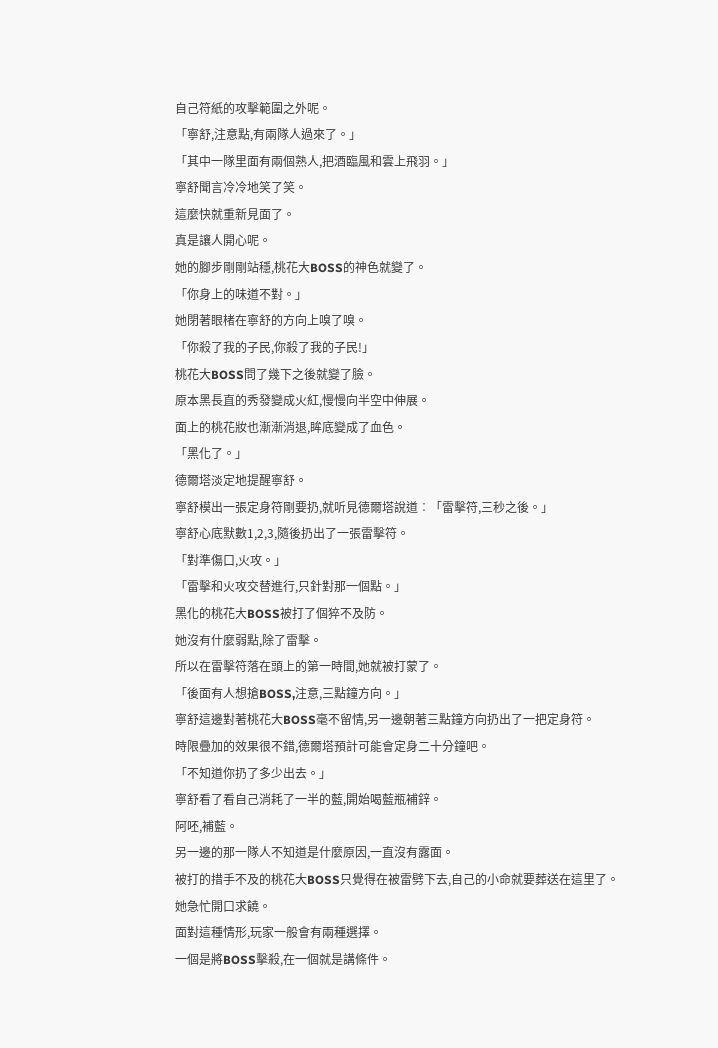自己符紙的攻擊範圍之外呢。
「寧舒,注意點,有兩隊人過來了。」
「其中一隊里面有兩個熟人,把酒臨風和雲上飛羽。」
寧舒聞言冷冷地笑了笑。
這麼快就重新見面了。
真是讓人開心呢。
她的腳步剛剛站穩,桃花大BOSS的神色就變了。
「你身上的味道不對。」
她閉著眼楮在寧舒的方向上嗅了嗅。
「你殺了我的子民,你殺了我的子民!」
桃花大BOSS問了幾下之後就變了臉。
原本黑長直的秀發變成火紅,慢慢向半空中伸展。
面上的桃花妝也漸漸消退,眸底變成了血色。
「黑化了。」
德爾塔淡定地提醒寧舒。
寧舒模出一張定身符剛要扔,就听見德爾塔說道︰「雷擊符,三秒之後。」
寧舒心底默數1,2,3,隨後扔出了一張雷擊符。
「對準傷口,火攻。」
「雷擊和火攻交替進行,只針對那一個點。」
黑化的桃花大BOSS被打了個猝不及防。
她沒有什麼弱點,除了雷擊。
所以在雷擊符落在頭上的第一時間,她就被打蒙了。
「後面有人想搶BOSS,注意,三點鐘方向。」
寧舒這邊對著桃花大BOSS毫不留情,另一邊朝著三點鐘方向扔出了一把定身符。
時限疊加的效果很不錯,德爾塔預計可能會定身二十分鐘吧。
「不知道你扔了多少出去。」
寧舒看了看自己消耗了一半的藍,開始喝藍瓶補鋅。
阿呸,補藍。
另一邊的那一隊人不知道是什麼原因,一直沒有露面。
被打的措手不及的桃花大BOSS只覺得在被雷劈下去,自己的小命就要葬送在這里了。
她急忙開口求饒。
面對這種情形,玩家一般會有兩種選擇。
一個是將BOSS擊殺,在一個就是講條件。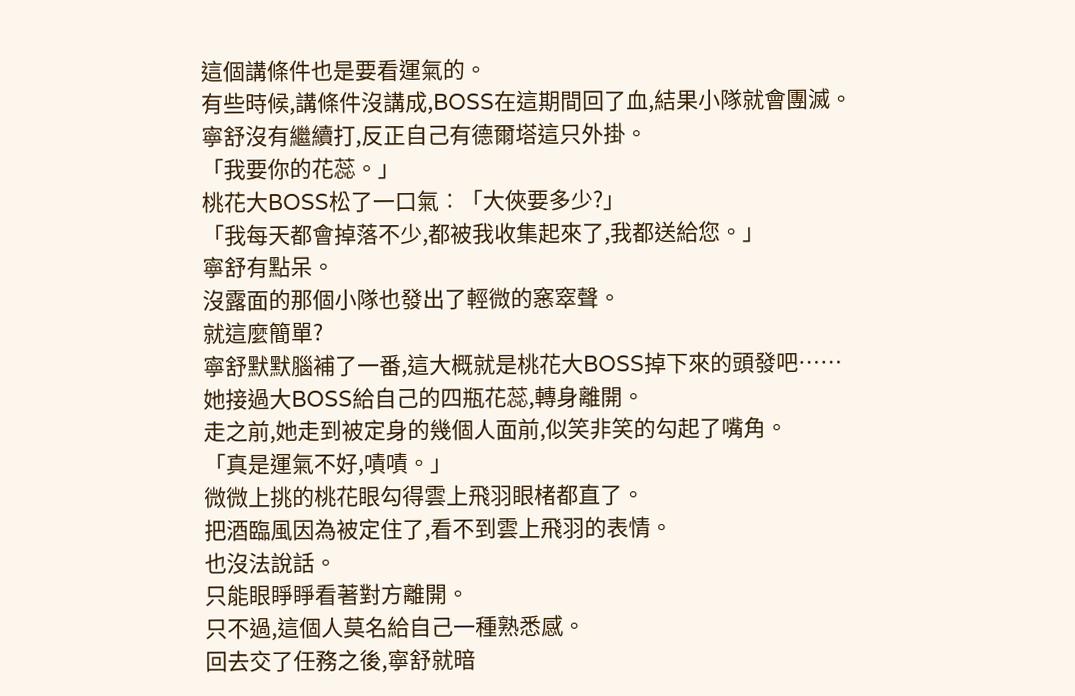這個講條件也是要看運氣的。
有些時候,講條件沒講成,BOSS在這期間回了血,結果小隊就會團滅。
寧舒沒有繼續打,反正自己有德爾塔這只外掛。
「我要你的花蕊。」
桃花大BOSS松了一口氣︰「大俠要多少?」
「我每天都會掉落不少,都被我收集起來了,我都送給您。」
寧舒有點呆。
沒露面的那個小隊也發出了輕微的窸窣聲。
就這麼簡單?
寧舒默默腦補了一番,這大概就是桃花大BOSS掉下來的頭發吧……
她接過大BOSS給自己的四瓶花蕊,轉身離開。
走之前,她走到被定身的幾個人面前,似笑非笑的勾起了嘴角。
「真是運氣不好,嘖嘖。」
微微上挑的桃花眼勾得雲上飛羽眼楮都直了。
把酒臨風因為被定住了,看不到雲上飛羽的表情。
也沒法說話。
只能眼睜睜看著對方離開。
只不過,這個人莫名給自己一種熟悉感。
回去交了任務之後,寧舒就暗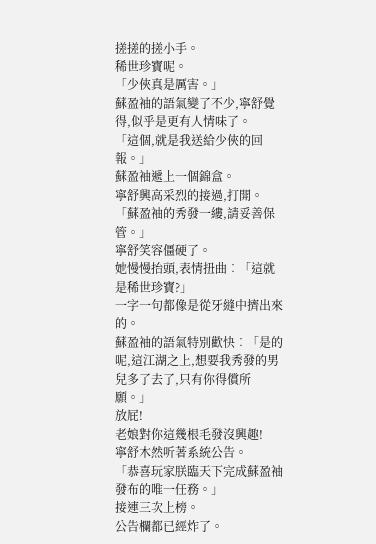搓搓的搓小手。
稀世珍寶呢。
「少俠真是厲害。」
蘇盈袖的語氣變了不少,寧舒覺得,似乎是更有人情味了。
「這個,就是我送給少俠的回報。」
蘇盈袖遞上一個錦盒。
寧舒興高采烈的接過,打開。
「蘇盈袖的秀發一縷,請妥善保管。」
寧舒笑容僵硬了。
她慢慢抬頭,表情扭曲︰「這就是稀世珍寶?」
一字一句都像是從牙縫中擠出來的。
蘇盈袖的語氣特別歡快︰「是的呢,這江湖之上,想要我秀發的男兒多了去了,只有你得償所願。」
放屁!
老娘對你這幾根毛發沒興趣!
寧舒木然听著系統公告。
「恭喜玩家朕臨天下完成蘇盈袖發布的唯一任務。」
接連三次上榜。
公告欄都已經炸了。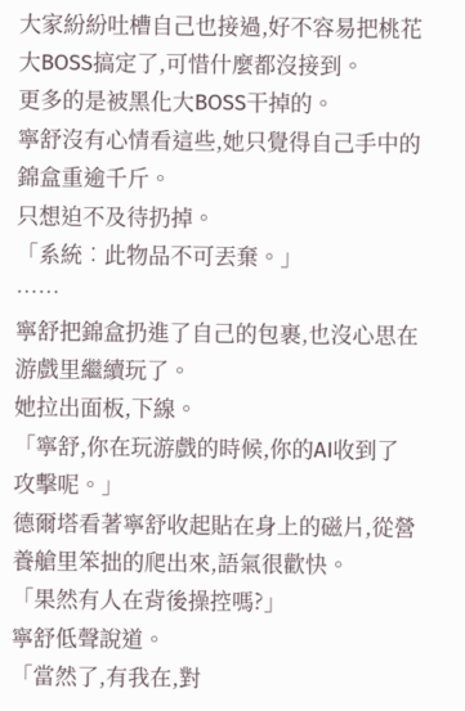大家紛紛吐槽自己也接過,好不容易把桃花大BOSS搞定了,可惜什麼都沒接到。
更多的是被黑化大BOSS干掉的。
寧舒沒有心情看這些,她只覺得自己手中的錦盒重逾千斤。
只想迫不及待扔掉。
「系統︰此物品不可丟棄。」
……
寧舒把錦盒扔進了自己的包裹,也沒心思在游戲里繼續玩了。
她拉出面板,下線。
「寧舒,你在玩游戲的時候,你的AI收到了攻擊呢。」
德爾塔看著寧舒收起貼在身上的磁片,從營養艙里笨拙的爬出來,語氣很歡快。
「果然有人在背後操控嗎?」
寧舒低聲說道。
「當然了,有我在,對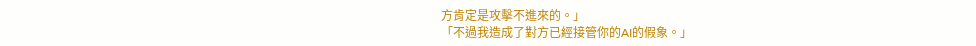方肯定是攻擊不進來的。」
「不過我造成了對方已經接管你的AI的假象。」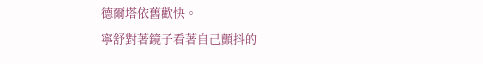德爾塔依舊歡快。
寧舒對著鏡子看著自己顫抖的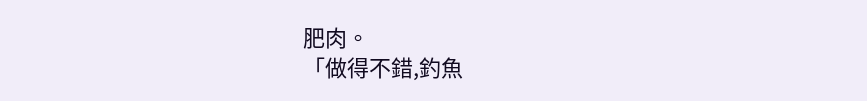肥肉。
「做得不錯,釣魚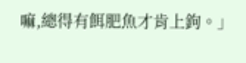嘛,總得有餌肥魚才肯上鉤。」